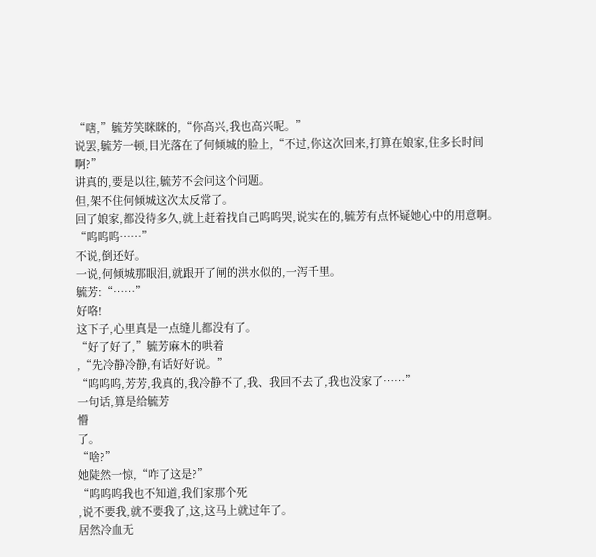“嗐,”毓芳笑眯眯的,“你高兴,我也高兴呢。”
说罢,毓芳一顿,目光落在了何倾城的脸上,“不过,你这次回来,打算在娘家,住多长时间啊?”
讲真的,要是以往,毓芳不会问这个问题。
但,架不住何倾城这次太反常了。
回了娘家,都没待多久,就上赶着找自己呜呜哭,说实在的,毓芳有点怀疑她心中的用意啊。
“呜呜呜……”
不说,倒还好。
一说,何倾城那眼泪,就跟开了闸的洪水似的,一泻千里。
毓芳:“……”
好咯!
这下子,心里真是一点缝儿都没有了。
“好了好了,”毓芳麻木的哄着
,“先冷静冷静,有话好好说。”
“呜呜呜,芳芳,我真的,我冷静不了,我、我回不去了,我也没家了……”
一句话,算是给毓芳
懵
了。
“啥?”
她陡然一惊,“咋了这是?”
“呜呜呜我也不知道,我们家那个死
,说不要我,就不要我了,这,这马上就过年了。
居然冷血无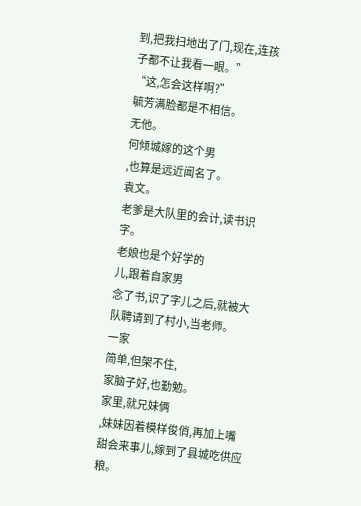到,把我扫地出了门,现在,连孩子都不让我看一眼。”
“这,怎会这样啊?”
毓芳满脸都是不相信。
无他。
何倾城嫁的这个男
,也算是远近闻名了。
袁文。
老爹是大队里的会计,读书识字。
老娘也是个好学的
儿,跟着自家男
念了书,识了字儿之后,就被大队聘请到了村小,当老师。
一家
简单,但架不住,
家脑子好,也勤勉。
家里,就兄妹俩
,妹妹因着模样俊俏,再加上嘴甜会来事儿,嫁到了县城吃供应粮。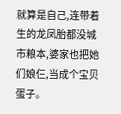就算是自己,连带着生的龙凤胎都没城市粮本,婆家也把她们娘仨,当成个宝贝蛋子。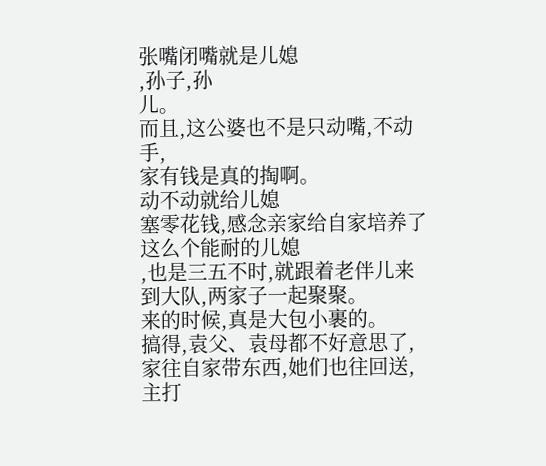张嘴闭嘴就是儿媳
,孙子,孙
儿。
而且,这公婆也不是只动嘴,不动手,
家有钱是真的掏啊。
动不动就给儿媳
塞零花钱,感念亲家给自家培养了这么个能耐的儿媳
,也是三五不时,就跟着老伴儿来到大队,两家子一起聚聚。
来的时候,真是大包小裹的。
搞得,袁父、袁母都不好意思了,
家往自家带东西,她们也往回送,主打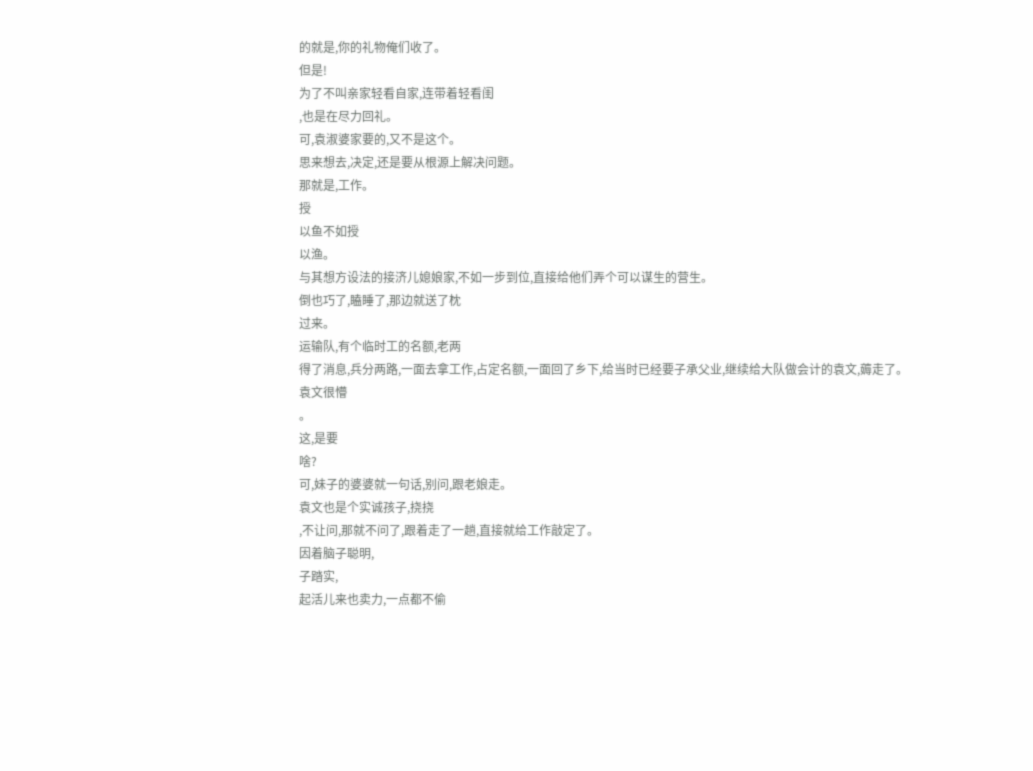的就是,你的礼物俺们收了。
但是!
为了不叫亲家轻看自家,连带着轻看闺
,也是在尽力回礼。
可,袁淑婆家要的,又不是这个。
思来想去,决定,还是要从根源上解决问题。
那就是,工作。
授
以鱼不如授
以渔。
与其想方设法的接济儿媳娘家,不如一步到位,直接给他们弄个可以谋生的营生。
倒也巧了,瞌睡了,那边就送了枕
过来。
运输队,有个临时工的名额,老两
得了消息,兵分两路,一面去拿工作,占定名额,一面回了乡下,给当时已经要子承父业,继续给大队做会计的袁文,薅走了。
袁文很懵
。
这,是要
啥?
可,妹子的婆婆就一句话,别问,跟老娘走。
袁文也是个实诚孩子,挠挠
,不让问,那就不问了,跟着走了一趟,直接就给工作敲定了。
因着脑子聪明,
子踏实,
起活儿来也卖力,一点都不偷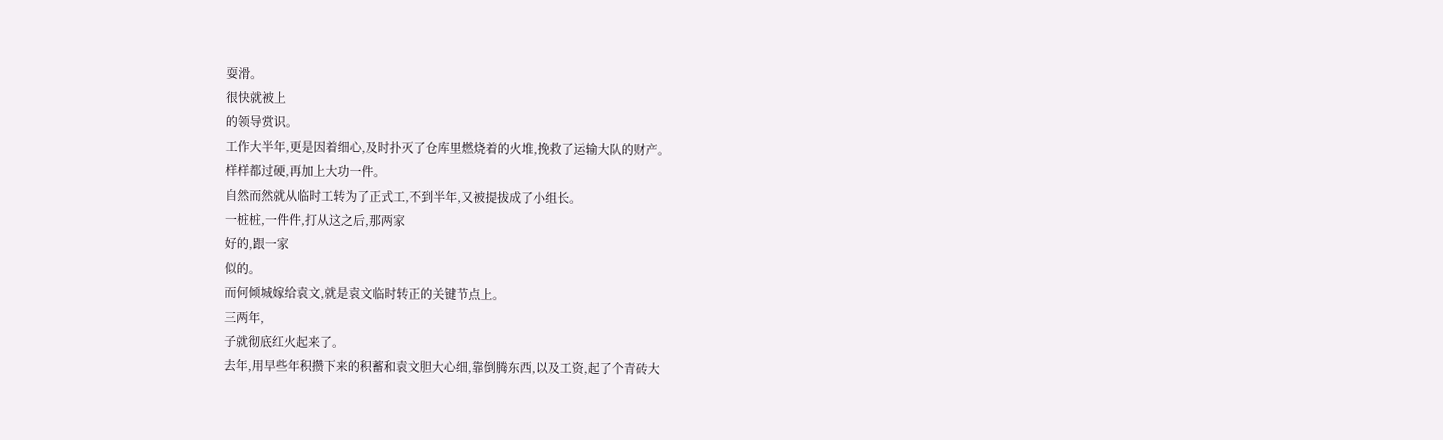耍滑。
很快就被上
的领导赏识。
工作大半年,更是因着细心,及时扑灭了仓库里燃烧着的火堆,挽救了运输大队的财产。
样样都过硬,再加上大功一件。
自然而然就从临时工转为了正式工,不到半年,又被提拔成了小组长。
一桩桩,一件件,打从这之后,那两家
好的,跟一家
似的。
而何倾城嫁给袁文,就是袁文临时转正的关键节点上。
三两年,
子就彻底红火起来了。
去年,用早些年积攒下来的积蓄和袁文胆大心细,靠倒腾东西,以及工资,起了个青砖大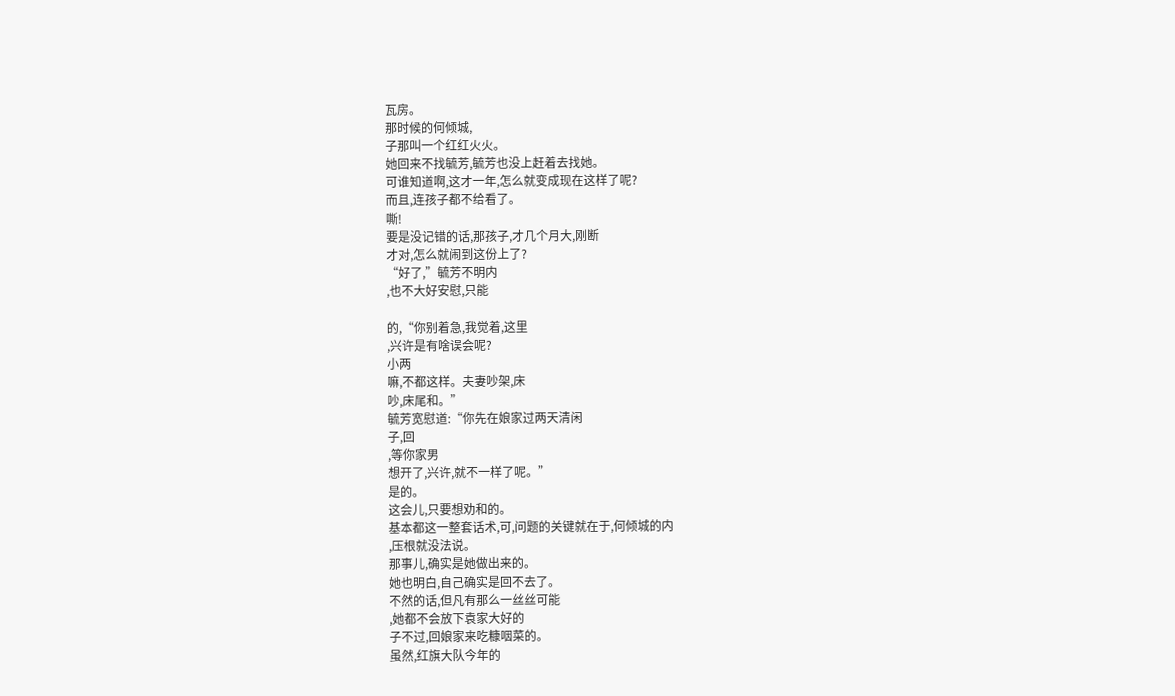瓦房。
那时候的何倾城,
子那叫一个红红火火。
她回来不找毓芳,毓芳也没上赶着去找她。
可谁知道啊,这才一年,怎么就变成现在这样了呢?
而且,连孩子都不给看了。
嘶!
要是没记错的话,那孩子,才几个月大,刚断
才对,怎么就闹到这份上了?
“好了,”毓芳不明内
,也不大好安慰,只能

的,“你别着急,我觉着,这里
,兴许是有啥误会呢?
小两
嘛,不都这样。夫妻吵架,床
吵,床尾和。”
毓芳宽慰道:“你先在娘家过两天清闲
子,回
,等你家男
想开了,兴许,就不一样了呢。”
是的。
这会儿,只要想劝和的。
基本都这一整套话术,可,问题的关键就在于,何倾城的内
,压根就没法说。
那事儿,确实是她做出来的。
她也明白,自己确实是回不去了。
不然的话,但凡有那么一丝丝可能
,她都不会放下袁家大好的
子不过,回娘家来吃糠咽菜的。
虽然,红旗大队今年的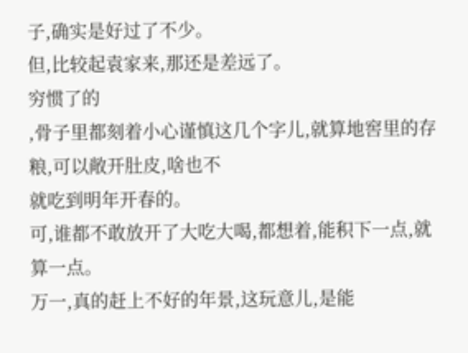子,确实是好过了不少。
但,比较起袁家来,那还是差远了。
穷惯了的
,骨子里都刻着小心谨慎这几个字儿,就算地窖里的存粮,可以敞开肚皮,啥也不
就吃到明年开春的。
可,谁都不敢放开了大吃大喝,都想着,能积下一点,就算一点。
万一,真的赶上不好的年景,这玩意儿,是能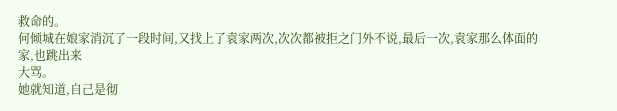救命的。
何倾城在娘家消沉了一段时间,又找上了袁家两次,次次都被拒之门外不说,最后一次,袁家那么体面的
家,也跳出来
大骂。
她就知道,自己是彻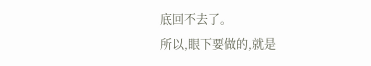底回不去了。
所以,眼下要做的,就是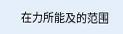在力所能及的范围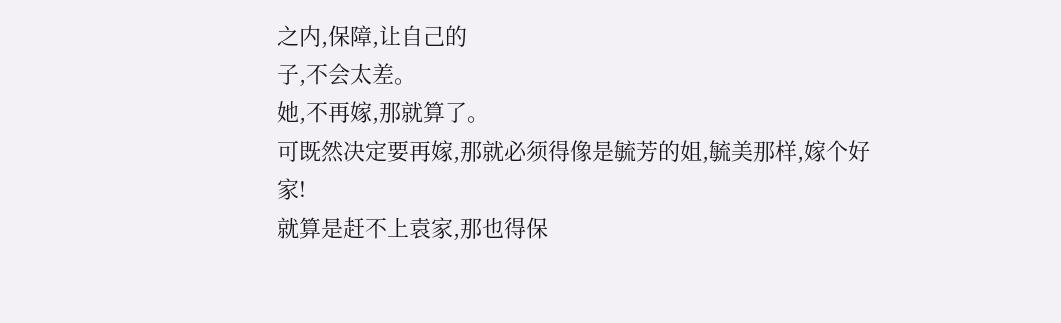之内,保障,让自己的
子,不会太差。
她,不再嫁,那就算了。
可既然决定要再嫁,那就必须得像是毓芳的姐,毓美那样,嫁个好
家!
就算是赶不上袁家,那也得保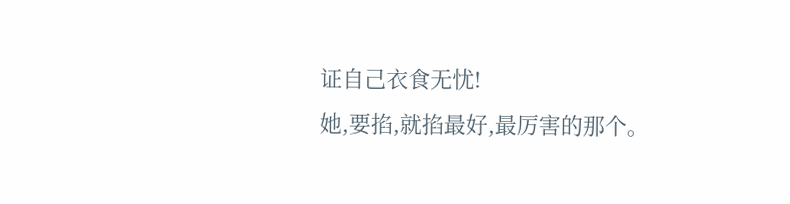证自己衣食无忧!
她,要掐,就掐最好,最厉害的那个。